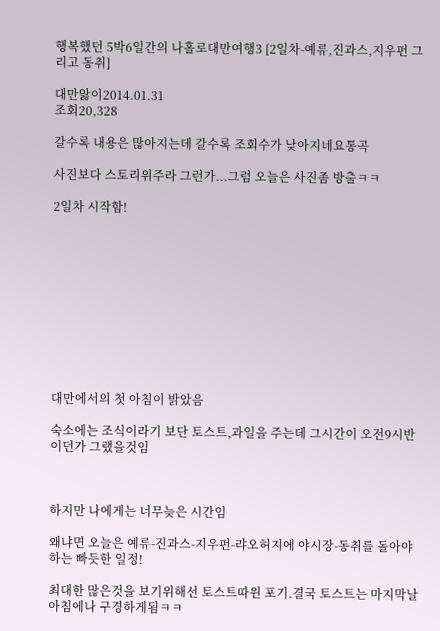행복했던 5박6일간의 나홀로대만여행3 [2일차-예류,진과스,지우펀 그리고 동취]

대만앓이2014.01.31
조회20,328

갈수록 내용은 많아지는데 갈수록 조회수가 낮아지네요통곡

사진보다 스토리위주라 그런가...그럼 오늘은 사진좀 방출ㅋㅋ

2일차 시작함!











대만에서의 첫 아침이 밝았음

숙소에는 조식이라기 보단 토스트,과일을 주는데 그시간이 오전9시반이던가 그랬을것임



하지만 나에게는 너무늦은 시간임

왜냐면 오늘은 예류-진과스-지우펀-랴오허지에 야시장-동취를 돌아야하는 빠듯한 일정!

최대한 많은것을 보기위해선 토스트따윈 포기.결국 토스트는 마지막날 아침에나 구경하게됨ㅋㅋ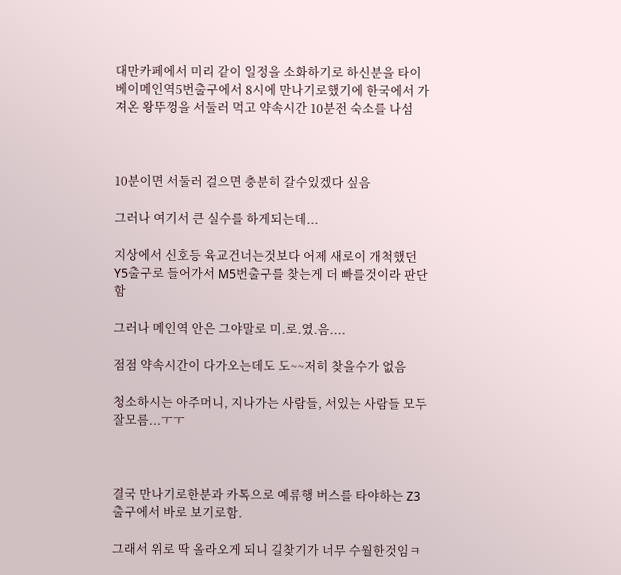대만카페에서 미리 같이 일정을 소화하기로 하신분을 타이베이메인역5번출구에서 8시에 만나기로했기에 한국에서 가져온 왕뚜껑을 서둘러 먹고 약속시간 10분전 숙소를 나섬



10분이면 서둘러 걸으면 충분히 갈수있겠다 싶음

그러나 여기서 큰 실수를 하게되는데...

지상에서 신호등 육교건너는것보다 어제 새로이 개척했던 Y5출구로 들어가서 M5번출구를 찾는게 더 빠를것이라 판단함

그러나 메인역 안은 그야말로 미.로.였.음....

점점 약속시간이 다가오는데도 도~~저히 찾을수가 없음

청소하시는 아주머니, 지나가는 사람들, 서있는 사람들 모두 잘모름...ㅜㅜ



결국 만나기로한분과 카톡으로 예류행 버스를 타야하는 Z3출구에서 바로 보기로함.

그래서 위로 딱 올라오게 되니 길찾기가 너무 수월한것임ㅋ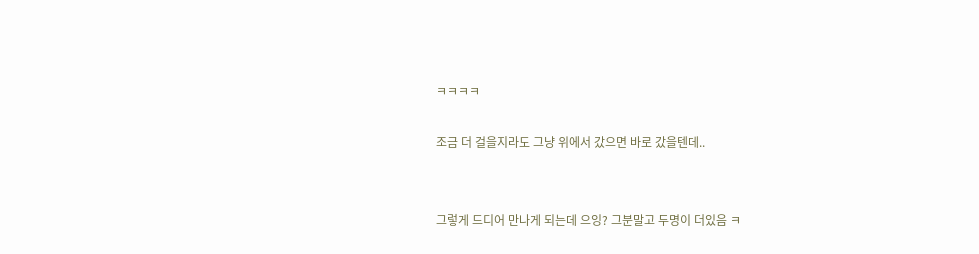ㅋㅋㅋㅋ

조금 더 걸을지라도 그냥 위에서 갔으면 바로 갔을텐데..


그렇게 드디어 만나게 되는데 으잉? 그분말고 두명이 더있음 ㅋ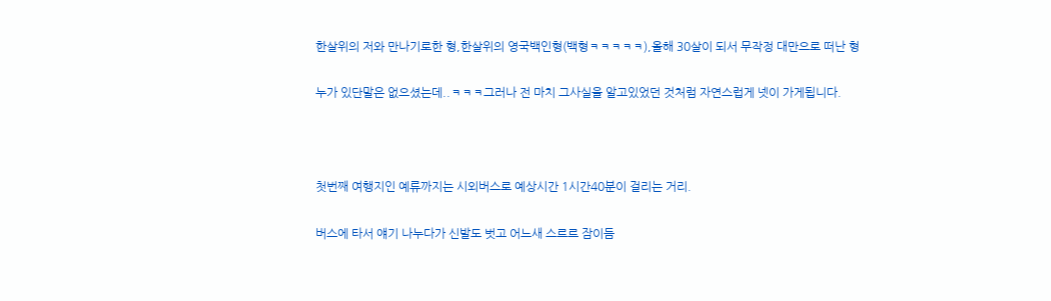한살위의 저와 만나기로한 형,한살위의 영국백인형(백형ㅋㅋㅋㅋㅋ),올해 30살이 되서 무작정 대만으로 떠난 형

누가 있단말은 없으셨는데..ㅋㅋㅋ그러나 전 마치 그사실을 알고있었던 것처럼 자연스럽게 넷이 가게됩니다.



첫번째 여행지인 예류까지는 시외버스로 예상시간 1시간40분이 걸리는 거리.

버스에 타서 얘기 나누다가 신발도 벗고 어느새 스르르 잠이듬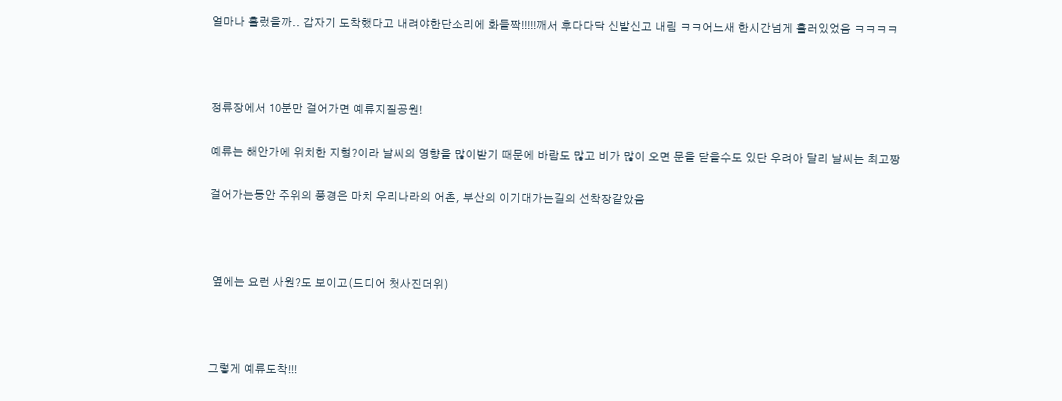얼마나 흘렀을까.. 갑자기 도착했다고 내려야한단소리에 화들짝!!!!!깨서 후다다닥 신발신고 내림 ㅋㅋ어느새 한시간넘게 흘러있었음 ㅋㅋㅋㅋ



정류장에서 10분만 걸어가면 예류지질공원!

예류는 해안가에 위치한 지형?이라 날씨의 영향을 많이받기 때문에 바람도 많고 비가 많이 오면 문을 닫을수도 있단 우려아 달리 날씨는 최고짱

걸어가는동안 주위의 풍경은 마치 우리나라의 어촌, 부산의 이기대가는길의 선착장같았음



 옆에는 요런 사원?도 보이고(드디어 첫사진더위)



그렇게 예류도착!!!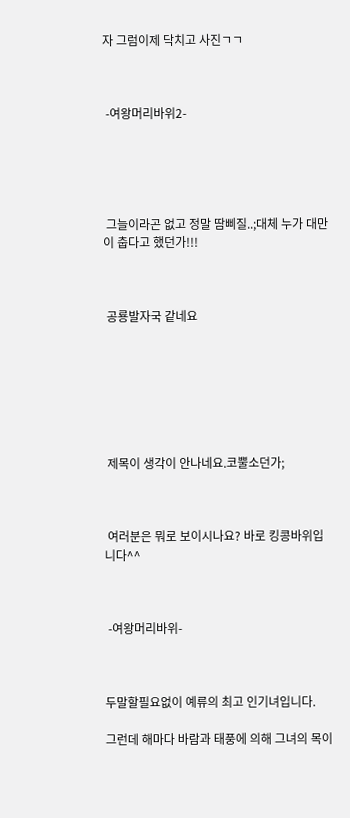자 그럼이제 닥치고 사진ㄱㄱ



 -여왕머리바위2-





 그늘이라곤 없고 정말 땀삐질..;대체 누가 대만이 춥다고 했던가!!!



 공룡발자국 같네요







 제목이 생각이 안나네요.코뿔소던가;



 여러분은 뭐로 보이시나요? 바로 킹콩바위입니다^^



 -여왕머리바위-



두말할필요없이 예류의 최고 인기녀입니다.

그런데 해마다 바람과 태풍에 의해 그녀의 목이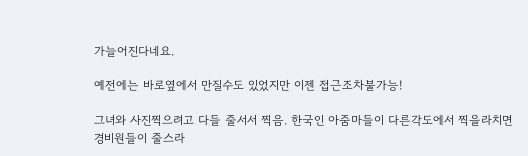가늘어진다네요.

예전에는 바로옆에서 만질수도 있었지만 이젠 접근조차불가능!

그녀와 사진찍으려고 다들 줄서서 찍음. 한국인 아줌마들이 다른각도에서 찍을라치면 경비원들이 줄스라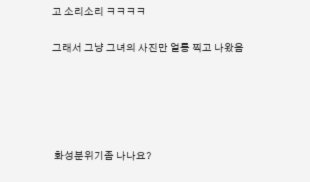고 소리소리 ㅋㅋㅋㅋ

그래서 그냥 그녀의 사진만 얼릉 찍고 나왔음





 화성분위기좀 나나요?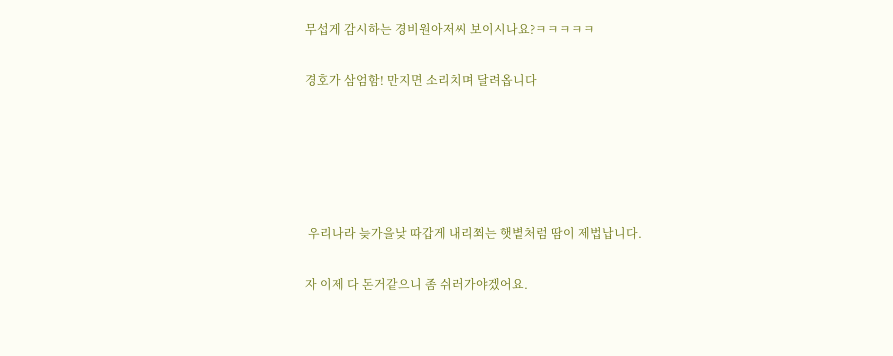무섭게 감시하는 경비원아저씨 보이시나요?ㅋㅋㅋㅋㅋ

경호가 삼엄함! 만지면 소리치며 달려옵니다





 우리나라 늦가을낮 따갑게 내리쬐는 햇볕처럼 땀이 제법납니다.

자 이제 다 돈거같으니 좀 쉬러가야겠어요.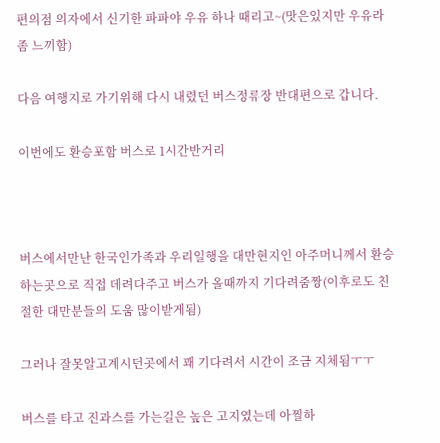편의점 의자에서 신기한 파파야 우유 하나 때리고~(맛은있지만 우유라 좀 느끼함)

다음 여행지로 가기위해 다시 내렸던 버스정류장 반대편으로 갑니다.

이번에도 환승포함 버스로 1시간반거리



버스에서만난 한국인가족과 우리일행을 대만현지인 아주머니께서 환승하는곳으로 직접 데려다주고 버스가 올때까지 기다려줌짱(이후로도 친절한 대만분들의 도움 많이받게됨)

그러나 잘못알고계시던곳에서 꽤 기다려서 시간이 조금 지체됨ㅜㅜ

버스를 타고 진과스를 가는길은 높은 고지였는데 아찔하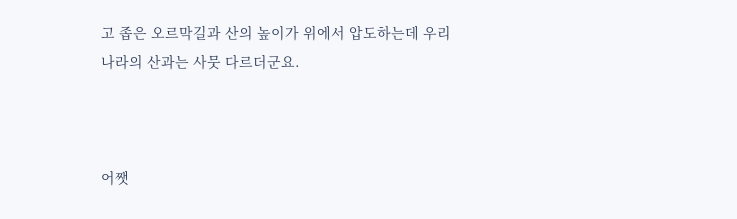고 좁은 오르막길과 산의 높이가 위에서 압도하는데 우리나라의 산과는 사뭇 다르더군요.



어쨋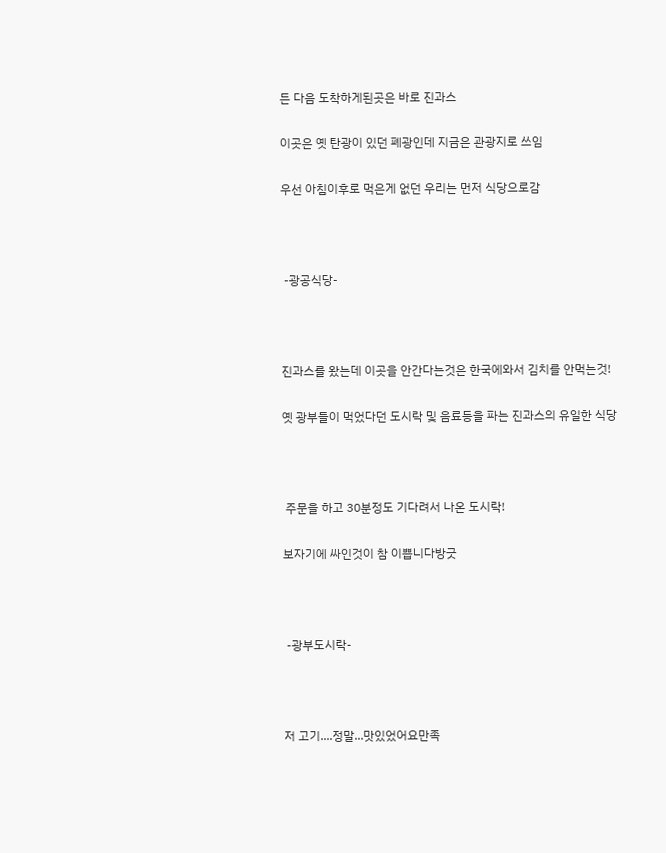든 다음 도착하게된곳은 바로 진과스

이곳은 옛 탄광이 있던 폐광인데 지금은 관광지로 쓰임

우선 아침이후로 먹은게 없던 우리는 먼저 식당으로감



 -광공식당-



진과스를 왔는데 이곳을 안간다는것은 한국에와서 김치를 안먹는것!

옛 광부들이 먹었다던 도시락 및 음료등을 파는 진과스의 유일한 식당



 주문을 하고 30분정도 기다려서 나온 도시락!

보자기에 싸인것이 참 이쁩니다방긋



 -광부도시락-



저 고기....정말...맛있었어요만족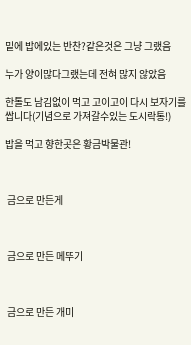밑에 밥에있는 반찬?같은것은 그냥 그랬음

누가 양이많다그랬는데 전혀 많지 않았음

한톨도 남김없이 먹고 고이고이 다시 보자기를 쌉니다(기념으로 가져갈수있는 도시락통!)

밥을 먹고 향한곳은 황금박물관!



 금으로 만든게



 금으로 만든 메뚜기



 금으로 만든 개미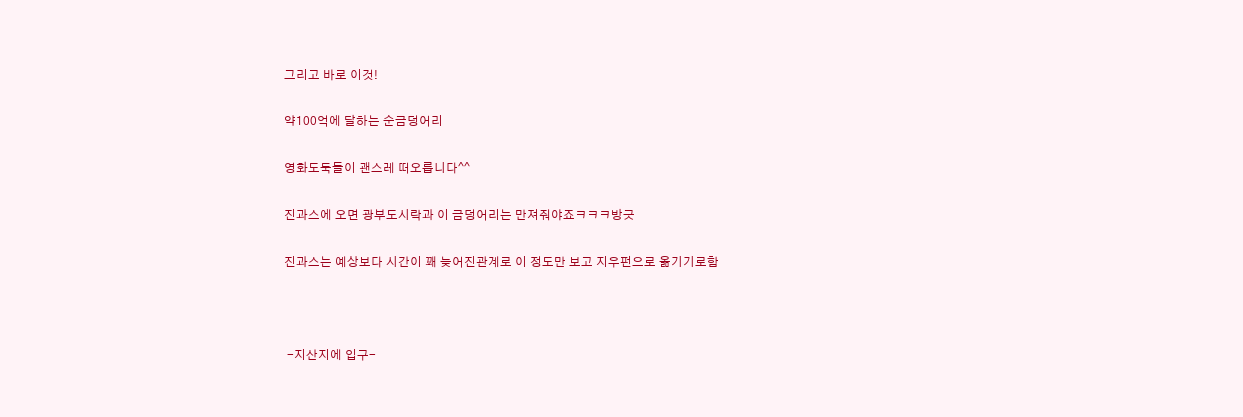그리고 바로 이것!

약100억에 달하는 순금덩어리

영화도둑들이 괜스레 떠오릅니다^^

진과스에 오면 광부도시락과 이 금덩어리는 만져줘야죠ㅋㅋㅋ방긋

진과스는 예상보다 시간이 꽤 늦어진관계로 이 정도만 보고 지우펀으로 옮기기로함



 -지산지에 입구-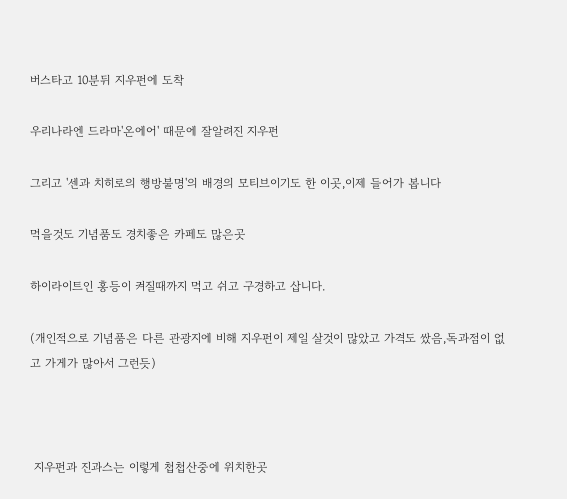버스타고 10분뒤 지우펀에 도착

우리나라엔 드라마'온에어' 때문에 잘알려진 지우펀

그리고 '센과 치히로의 행방불명'의 배경의 모티브이기도 한 이곳,이제 들어가 봅니다

먹을것도 기념품도 경치좋은 카페도 많은곳

하이라이트인 홍등이 켜질때까지 먹고 쉬고 구경하고 삽니다.

(개인적으로 기념품은 다른 관광지에 비해 지우펀이 제일 살것이 많았고 가격도 쌌음,독과점이 없고 가게가 많아서 그런듯)



 지우펀과 진과스는 이렇게 첩첩산중에 위치한곳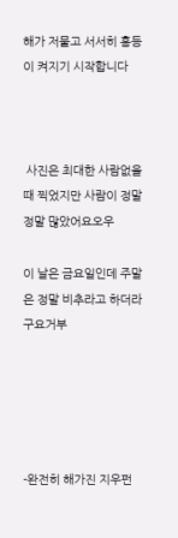해가 저물고 서서히 홍등이 켜지기 시작합니다



 사진은 최대한 사람없을때 찍었지만 사람이 정말정말 많았어요오우

이 날은 금요일인데 주말은 정말 비추라고 하더라구요거부





-완전히 해가진 지우펀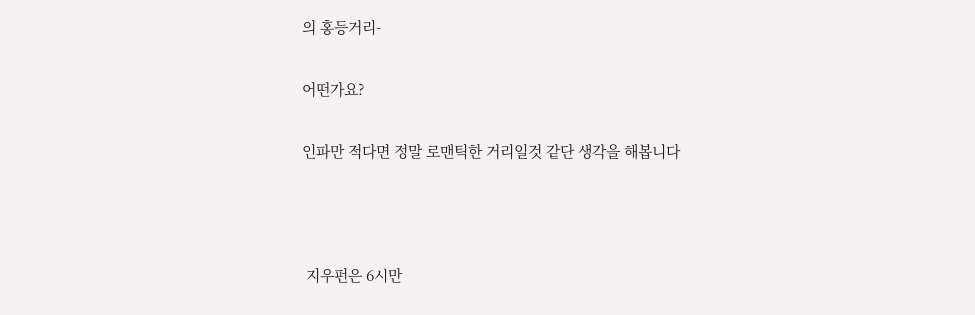의 홍등거리-

어떤가요?

인파만 적다면 정말 로맨틱한 거리일것 같단 생각을 해봅니다



 지우펀은 6시만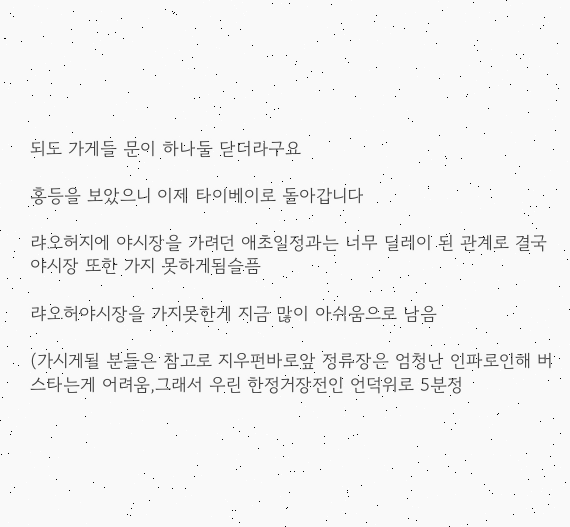되도 가게들 문이 하나둘 닫더라구요

홍등을 보았으니 이제 타이베이로 돌아갑니다

랴오허지에 야시장을 가려던 애초일정과는 너무 딜레이 된 관계로 결국 야시장 또한 가지 못하게됨슬픔

랴오허야시장을 가지못한게 지금 많이 아쉬움으로 남음

(가시게될 분들은 참고로 지우펀바로앞 정류장은 엄청난 인파로인해 버스타는게 어려움,그래서 우린 한정거장전인 언덕위로 5분정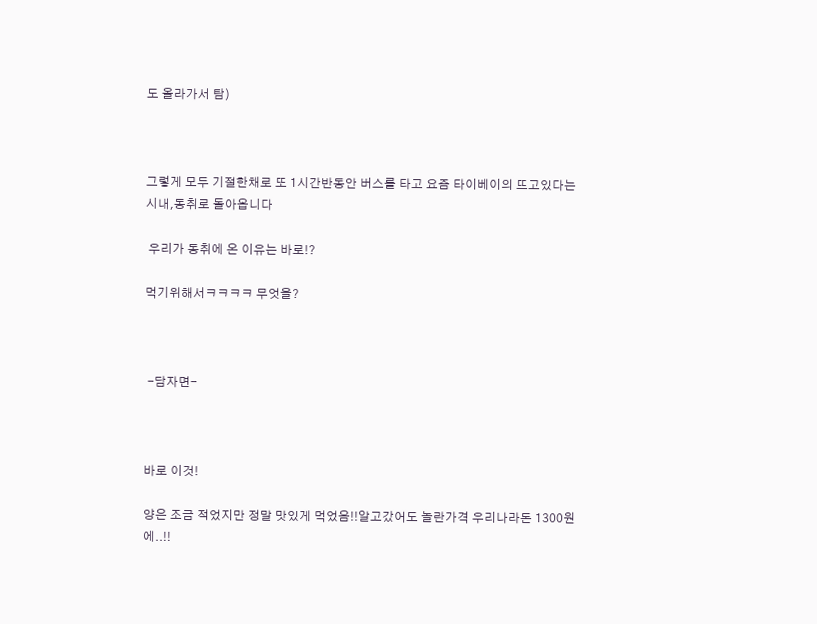도 올라가서 탐)



그렇게 모두 기절한채로 또 1시간반동안 버스를 타고 요즘 타이베이의 뜨고있다는 시내,동취로 돌아옵니다

 우리가 동취에 온 이유는 바로!?

먹기위해서ㅋㅋㅋㅋ 무엇을?



 -담자면-



바로 이것!

양은 조금 적었지만 정말 맛있게 먹었음!!알고갔어도 놀란가격 우리나라돈 1300원에..!!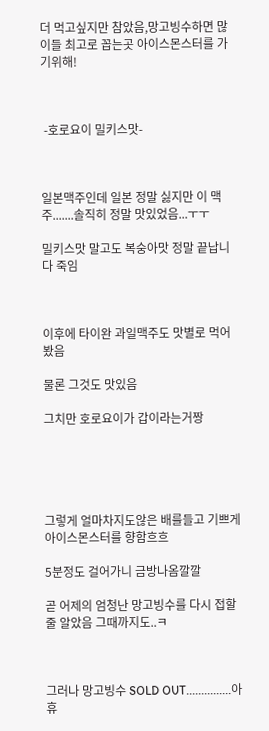더 먹고싶지만 참았음,망고빙수하면 많이들 최고로 꼽는곳 아이스몬스터를 가기위해!



 -호로요이 밀키스맛-



일본맥주인데 일본 정말 싫지만 이 맥주.......솔직히 정말 맛있었음...ㅜㅜ

밀키스맛 말고도 복숭아맛 정말 끝납니다 죽임



이후에 타이완 과일맥주도 맛별로 먹어봤음

물론 그것도 맛있음

그치만 호로요이가 갑이라는거짱





그렇게 얼마차지도않은 배를들고 기쁘게 아이스몬스터를 향함흐흐

5분정도 걸어가니 금방나옴깔깔

곧 어제의 엄청난 망고빙수를 다시 접할줄 알았음 그때까지도..ㅋ



그러나 망고빙수 SOLD OUT...............아휴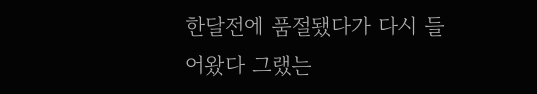한달전에 품절됐다가 다시 들어왔다 그랬는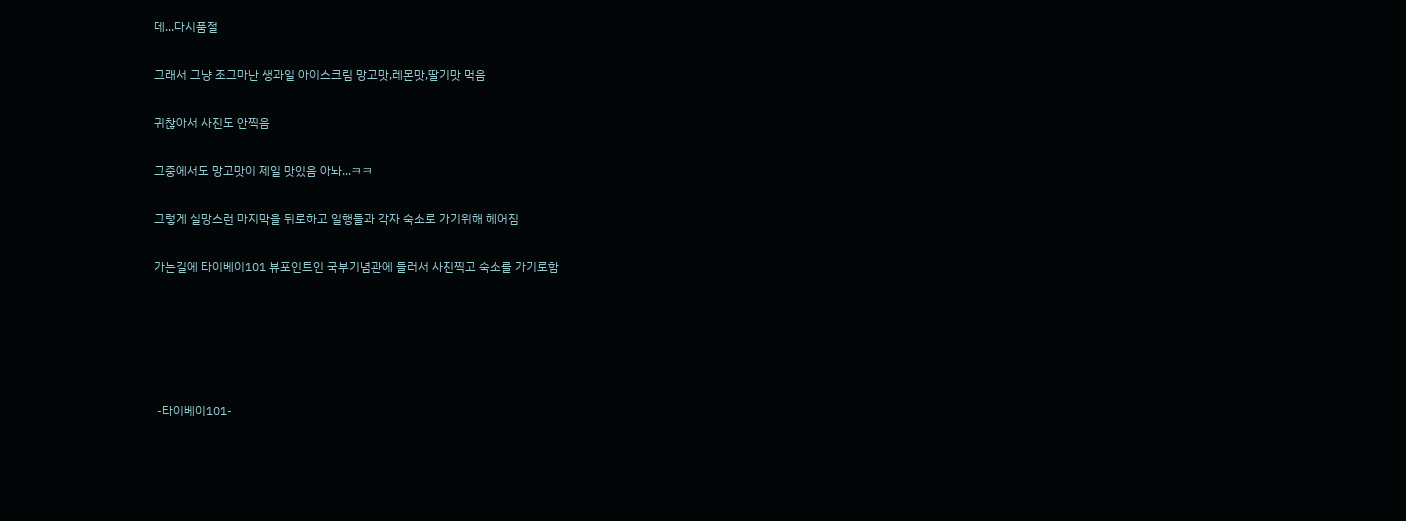데...다시품절

그래서 그냥 조그마난 생과일 아이스크림 망고맛,레몬맛,딸기맛 먹음

귀찮아서 사진도 안찍음

그중에서도 망고맛이 제일 맛있음 아놔...ㅋㅋ

그렇게 실망스런 마지막을 뒤로하고 일행들과 각자 숙소로 가기위해 헤어짐

가는길에 타이베이101 뷰포인트인 국부기념관에 들러서 사진찍고 숙소를 가기로함





 -타이베이101-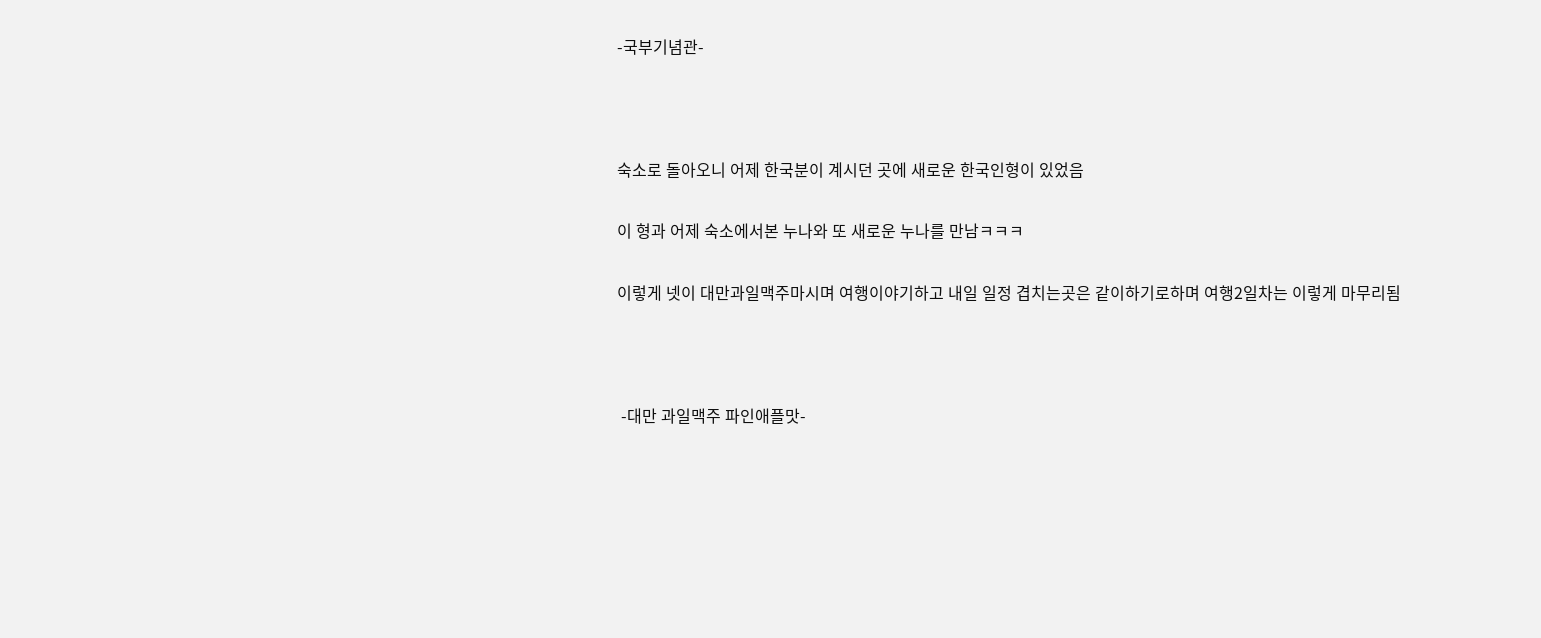-국부기념관-



숙소로 돌아오니 어제 한국분이 계시던 곳에 새로운 한국인형이 있었음

이 형과 어제 숙소에서본 누나와 또 새로운 누나를 만남ㅋㅋㅋ

이렇게 넷이 대만과일맥주마시며 여행이야기하고 내일 일정 겹치는곳은 같이하기로하며 여행2일차는 이렇게 마무리됨



 -대만 과일맥주 파인애플맛-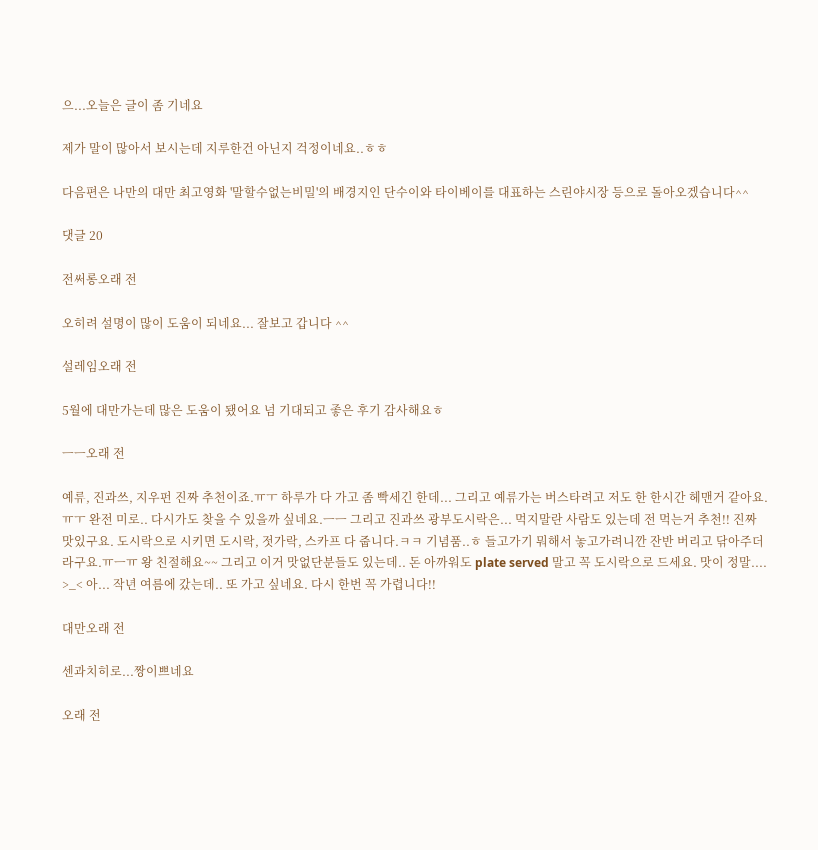으...오늘은 글이 좀 기네요

제가 말이 많아서 보시는데 지루한건 아닌지 걱정이네요..ㅎㅎ

다음편은 나만의 대만 최고영화 '말할수없는비밀'의 배경지인 단수이와 타이베이를 대표하는 스린야시장 등으로 돌아오겠습니다^^

댓글 20

전써롱오래 전

오히려 설명이 많이 도움이 되네요... 잘보고 갑니다 ^^

설레임오래 전

5월에 대만가는데 많은 도움이 됐어요 넘 기대되고 좋은 후기 감사해요ㅎ

ㅡㅡ오래 전

예류, 진과쓰, 지우펀 진짜 추천이죠.ㅠㅜ 하루가 다 가고 좀 빡세긴 한데... 그리고 예류가는 버스타려고 저도 한 한시간 헤맨거 같아요.ㅠㅜ 완전 미로.. 다시가도 찾을 수 있을까 싶네요.ㅡㅡ 그리고 진과쓰 광부도시락은... 먹지말란 사람도 있는데 전 먹는거 추천!! 진짜 맛있구요. 도시락으로 시키면 도시락, 젓가락, 스카프 다 줍니다.ㅋㅋ 기념품..ㅎ 들고가기 뭐해서 놓고가려니깐 잔반 버리고 닦아주더라구요.ㅠㅡㅠ 왕 친절해요~~ 그리고 이거 맛없단분들도 있는데.. 돈 아까워도 plate served 말고 꼭 도시락으로 드세요. 맛이 정말.... >_< 아... 작년 여름에 갔는데.. 또 가고 싶네요. 다시 한번 꼭 가렵니다!!

대만오래 전

센과치히로...짱이쁘네요

오래 전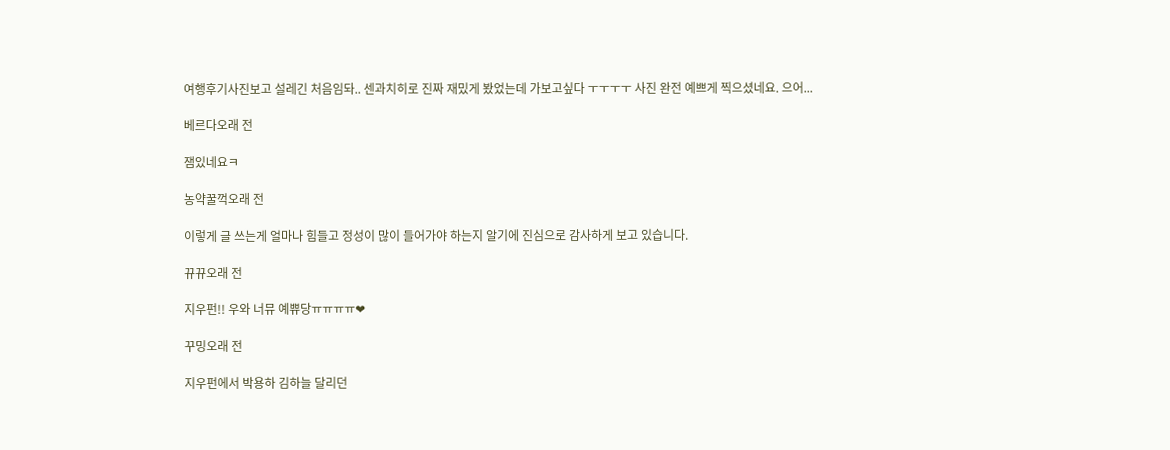여행후기사진보고 설레긴 처음임돠.. 센과치히로 진짜 재밌게 봤었는데 가보고싶다 ㅜㅜㅜㅜ 사진 완전 예쁘게 찍으셨네요. 으어...

베르다오래 전

잼있네요ㅋ

농약꿀꺽오래 전

이렇게 글 쓰는게 얼마나 힘들고 정성이 많이 들어가야 하는지 알기에 진심으로 감사하게 보고 있습니다.

뀨뀨오래 전

지우펀!! 우와 너뮤 예쀼당ㅠㅠㅠㅠ❤

꾸밍오래 전

지우펀에서 박용하 김하늘 달리던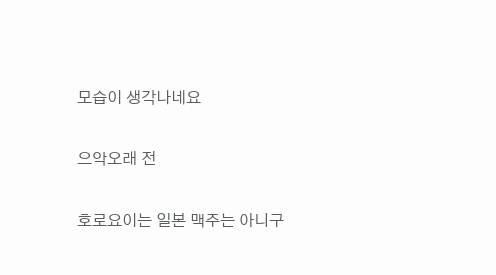모습이 생각나네요

으악오래 전

호로요이는 일본 맥주는 아니구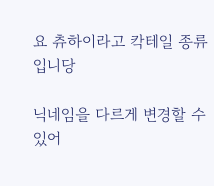요 츄하이라고 칵테일 종류입니당

닉네임을 다르게 변경할 수 있어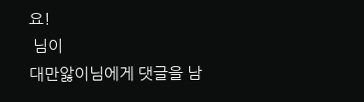요!
 님이
대만앓이님에게 댓글을 남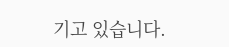기고 있습니다.